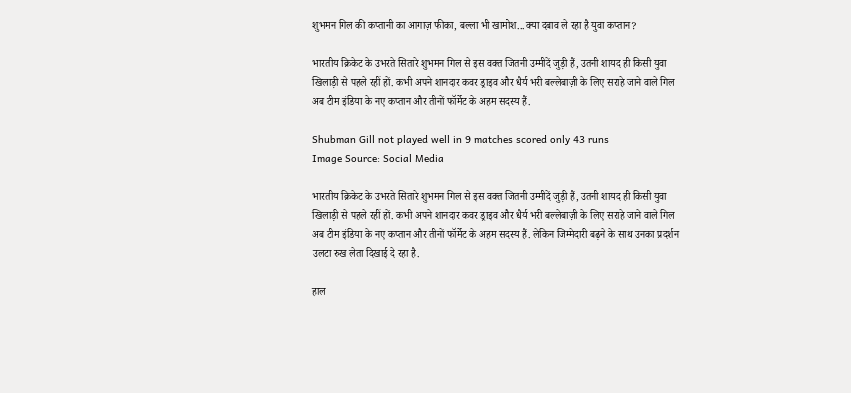शुभमन गिल की कप्तानी का आगाज़ फीका, बल्ला भी खामोश...क्या दबाव ले रहा है युवा कप्तान?

भारतीय क्रिकेट के उभरते सितारे शुभमन गिल से इस वक्त जितनी उम्मीदें जुड़ी हैं, उतनी शायद ही किसी युवा खिलाड़ी से पहले रहीं हों. कभी अपने शानदार कवर ड्राइव और धैर्य भरी बल्लेबाज़ी के लिए सराहे जाने वाले गिल अब टीम इंडिया के नए कप्तान और तीनों फॉर्मेट के अहम सदस्य हैं.

Shubman Gill not played well in 9 matches scored only 43 runs
Image Source: Social Media

भारतीय क्रिकेट के उभरते सितारे शुभमन गिल से इस वक्त जितनी उम्मीदें जुड़ी हैं, उतनी शायद ही किसी युवा खिलाड़ी से पहले रहीं हों. कभी अपने शानदार कवर ड्राइव और धैर्य भरी बल्लेबाज़ी के लिए सराहे जाने वाले गिल अब टीम इंडिया के नए कप्तान और तीनों फॉर्मेट के अहम सदस्य हैं. लेकिन जिम्मेदारी बढ़ने के साथ उनका प्रदर्शन उलटा रुख लेता दिखाई दे रहा है.

हाल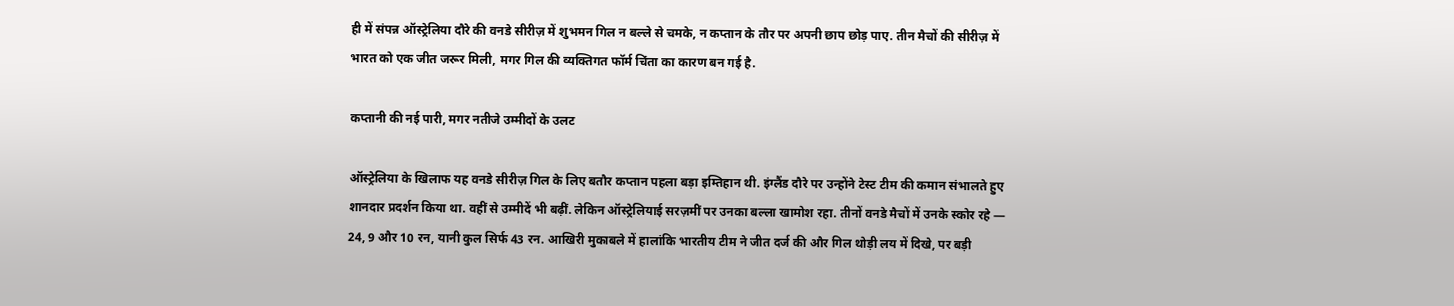ही में संपन्न ऑस्ट्रेलिया दौरे की वनडे सीरीज़ में शुभमन गिल न बल्ले से चमके, न कप्तान के तौर पर अपनी छाप छोड़ पाए. तीन मैचों की सीरीज़ में भारत को एक जीत जरूर मिली, मगर गिल की व्यक्तिगत फॉर्म चिंता का कारण बन गई है.

कप्तानी की नई पारी, मगर नतीजे उम्मीदों के उलट

ऑस्ट्रेलिया के खिलाफ यह वनडे सीरीज़ गिल के लिए बतौर कप्तान पहला बड़ा इम्तिहान थी. इंग्लैंड दौरे पर उन्होंने टेस्ट टीम की कमान संभालते हुए शानदार प्रदर्शन किया था. वहीं से उम्मीदें भी बढ़ीं. लेकिन ऑस्ट्रेलियाई सरज़मीं पर उनका बल्ला खामोश रहा. तीनों वनडे मैचों में उनके स्कोर रहे — 24, 9 और 10 रन, यानी कुल सिर्फ 43 रन. आखिरी मुकाबले में हालांकि भारतीय टीम ने जीत दर्ज की और गिल थोड़ी लय में दिखे, पर बड़ी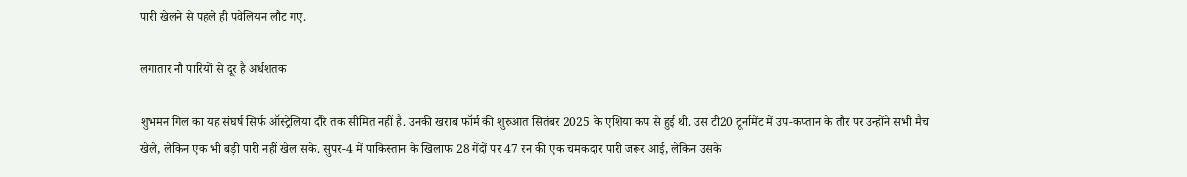पारी खेलने से पहले ही पवेलियन लौट गए.

लगातार नौ पारियों से दूर है अर्धशतक

शुभमन गिल का यह संघर्ष सिर्फ ऑस्ट्रेलिया दौरे तक सीमित नहीं है. उनकी खराब फॉर्म की शुरुआत सितंबर 2025 के एशिया कप से हुई थी. उस टी20 टूर्नामेंट में उप-कप्तान के तौर पर उन्होंने सभी मैच खेले, लेकिन एक भी बड़ी पारी नहीं खेल सके. सुपर-4 में पाकिस्तान के खिलाफ 28 गेंदों पर 47 रन की एक चमकदार पारी जरूर आई, लेकिन उसके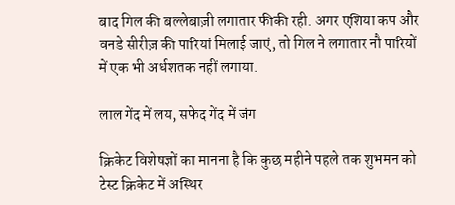बाद गिल की बल्लेबाज़ी लगातार फीकी रही. अगर एशिया कप और वनडे सीरीज़ की पारियां मिलाई जाएं, तो गिल ने लगातार नौ पारियों में एक भी अर्धशतक नहीं लगाया.

लाल गेंद में लय, सफेद गेंद में जंग

क्रिकेट विशेषज्ञों का मानना है कि कुछ महीने पहले तक शुभमन को टेस्ट क्रिकेट में अस्थिर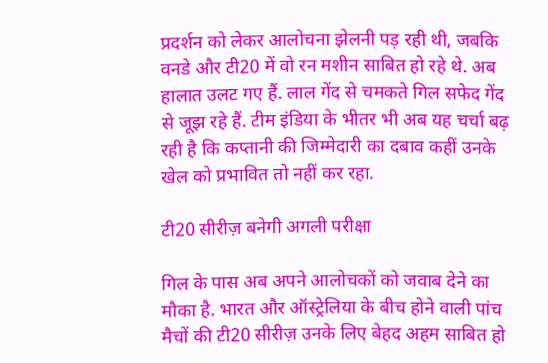प्रदर्शन को लेकर आलोचना झेलनी पड़ रही थी, जबकि वनडे और टी20 में वो रन मशीन साबित हो रहे थे. अब हालात उलट गए हैं. लाल गेंद से चमकते गिल सफेद गेंद से जूझ रहे हैं. टीम इंडिया के भीतर भी अब यह चर्चा बढ़ रही है कि कप्तानी की जिम्मेदारी का दबाव कहीं उनके खेल को प्रभावित तो नहीं कर रहा.

टी20 सीरीज़ बनेगी अगली परीक्षा

गिल के पास अब अपने आलोचकों को जवाब देने का मौका है. भारत और ऑस्ट्रेलिया के बीच होने वाली पांच मैचों की टी20 सीरीज़ उनके लिए बेहद अहम साबित हो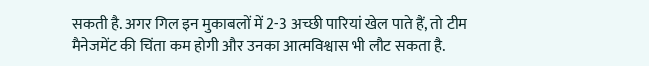सकती है. अगर गिल इन मुकाबलों में 2-3 अच्छी पारियां खेल पाते हैं, तो टीम मैनेजमेंट की चिंता कम होगी और उनका आत्मविश्वास भी लौट सकता है.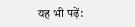यह भी पढ़ें: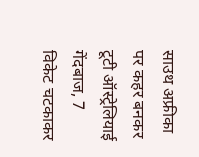साउथ अफ्रीका पर कहर बनकर टूटी ऑस्ट्रेलियाई गेंदबाज, 7 विकेट चटकाकर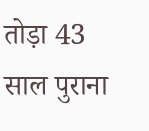तोड़ा 43 साल पुराना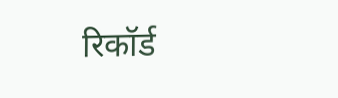रिकॉर्ड